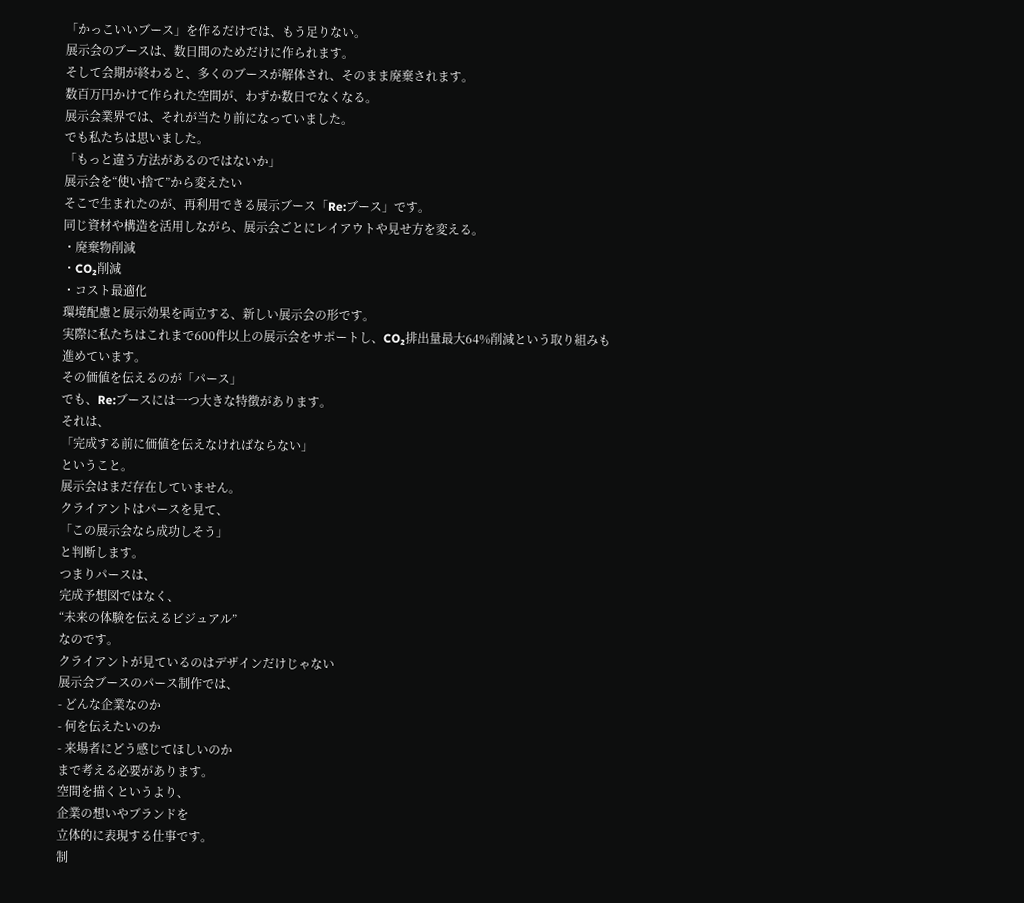「かっこいいブース」を作るだけでは、もう足りない。
展示会のブースは、数日間のためだけに作られます。
そして会期が終わると、多くのブースが解体され、そのまま廃棄されます。
数百万円かけて作られた空間が、わずか数日でなくなる。
展示会業界では、それが当たり前になっていました。
でも私たちは思いました。
「もっと違う方法があるのではないか」
展示会を“使い捨て”から変えたい
そこで生まれたのが、再利用できる展示ブース「Re:ブース」です。
同じ資材や構造を活用しながら、展示会ごとにレイアウトや見せ方を変える。
・廃棄物削減
・CO₂削減
・コスト最適化
環境配慮と展示効果を両立する、新しい展示会の形です。
実際に私たちはこれまで600件以上の展示会をサポートし、CO₂排出量最大64%削減という取り組みも進めています。
その価値を伝えるのが「パース」
でも、Re:ブースには一つ大きな特徴があります。
それは、
「完成する前に価値を伝えなければならない」
ということ。
展示会はまだ存在していません。
クライアントはパースを見て、
「この展示会なら成功しそう」
と判断します。
つまりパースは、
完成予想図ではなく、
“未来の体験を伝えるビジュアル”
なのです。
クライアントが見ているのはデザインだけじゃない
展示会ブースのパース制作では、
- どんな企業なのか
- 何を伝えたいのか
- 来場者にどう感じてほしいのか
まで考える必要があります。
空間を描くというより、
企業の想いやブランドを
立体的に表現する仕事です。
制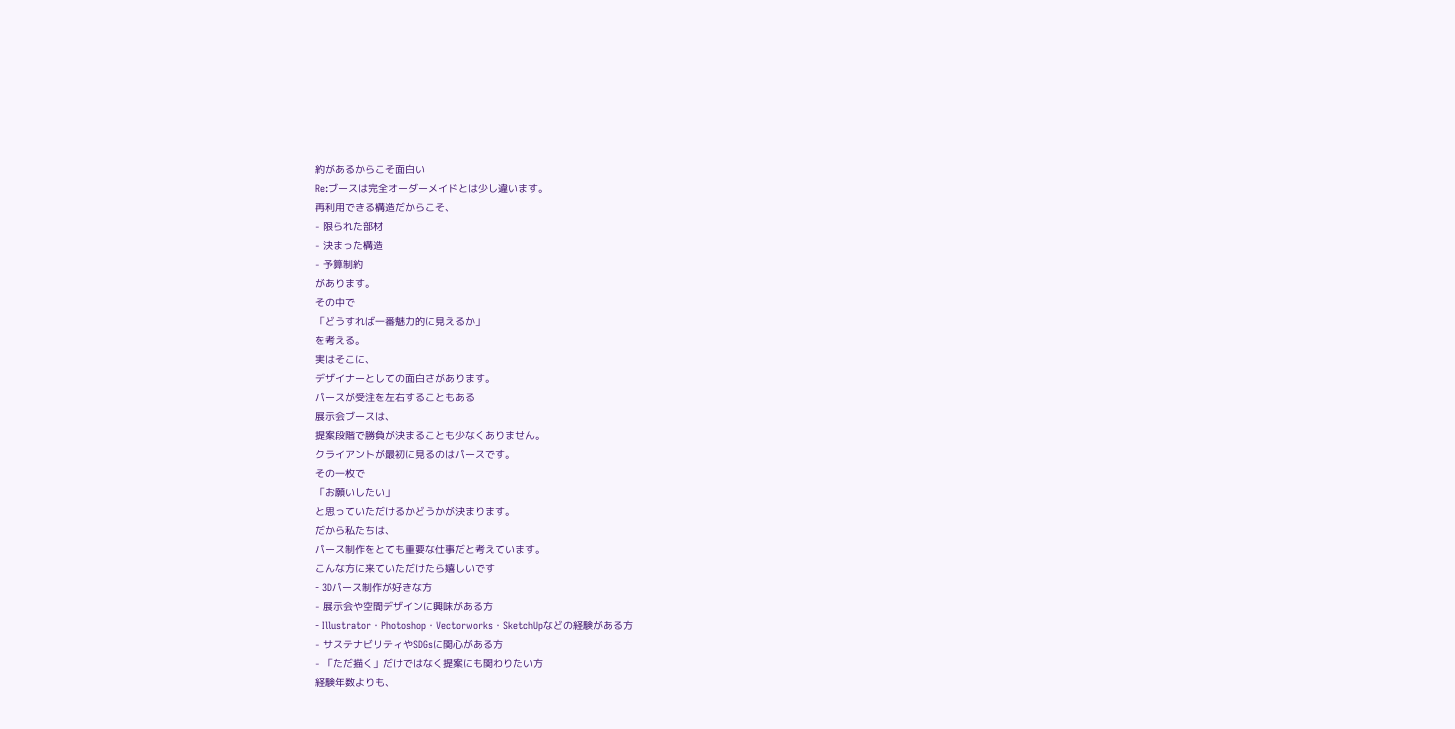約があるからこそ面白い
Re:ブースは完全オーダーメイドとは少し違います。
再利用できる構造だからこそ、
- 限られた部材
- 決まった構造
- 予算制約
があります。
その中で
「どうすれば一番魅力的に見えるか」
を考える。
実はそこに、
デザイナーとしての面白さがあります。
パースが受注を左右することもある
展示会ブースは、
提案段階で勝負が決まることも少なくありません。
クライアントが最初に見るのはパースです。
その一枚で
「お願いしたい」
と思っていただけるかどうかが決まります。
だから私たちは、
パース制作をとても重要な仕事だと考えています。
こんな方に来ていただけたら嬉しいです
- 3Dパース制作が好きな方
- 展示会や空間デザインに興味がある方
- Illustrator・Photoshop・Vectorworks・SketchUpなどの経験がある方
- サステナビリティやSDGsに関心がある方
- 「ただ描く」だけではなく提案にも関わりたい方
経験年数よりも、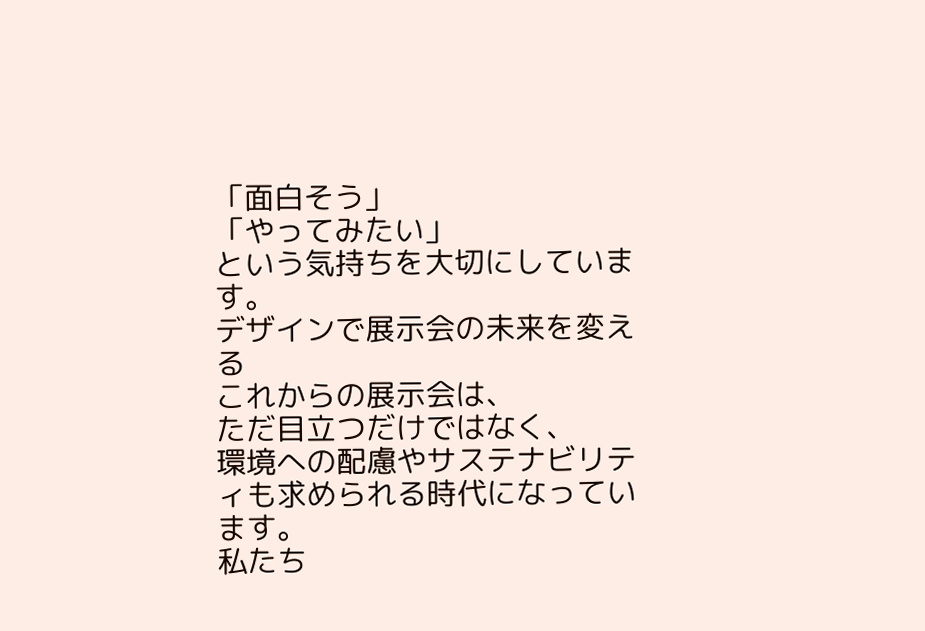「面白そう」
「やってみたい」
という気持ちを大切にしています。
デザインで展示会の未来を変える
これからの展示会は、
ただ目立つだけではなく、
環境への配慮やサステナビリティも求められる時代になっています。
私たち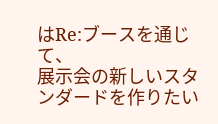はRe:ブースを通じて、
展示会の新しいスタンダードを作りたい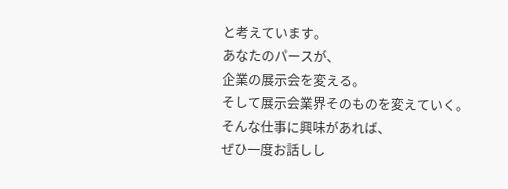と考えています。
あなたのパースが、
企業の展示会を変える。
そして展示会業界そのものを変えていく。
そんな仕事に興味があれば、
ぜひ一度お話しし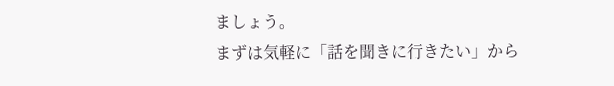ましょう。
まずは気軽に「話を聞きに行きたい」から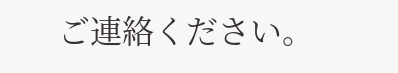ご連絡ください。